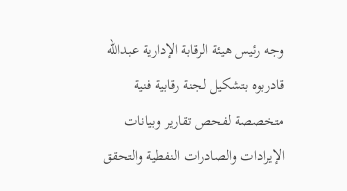وجه رئيس هيئة الرقابة الإدارية عبدالله قادربوه بتشكيل لجنة رقابية فنية متخصصة لفحص تقارير وبيانات الإيرادات والصادرات النفطية والتحقق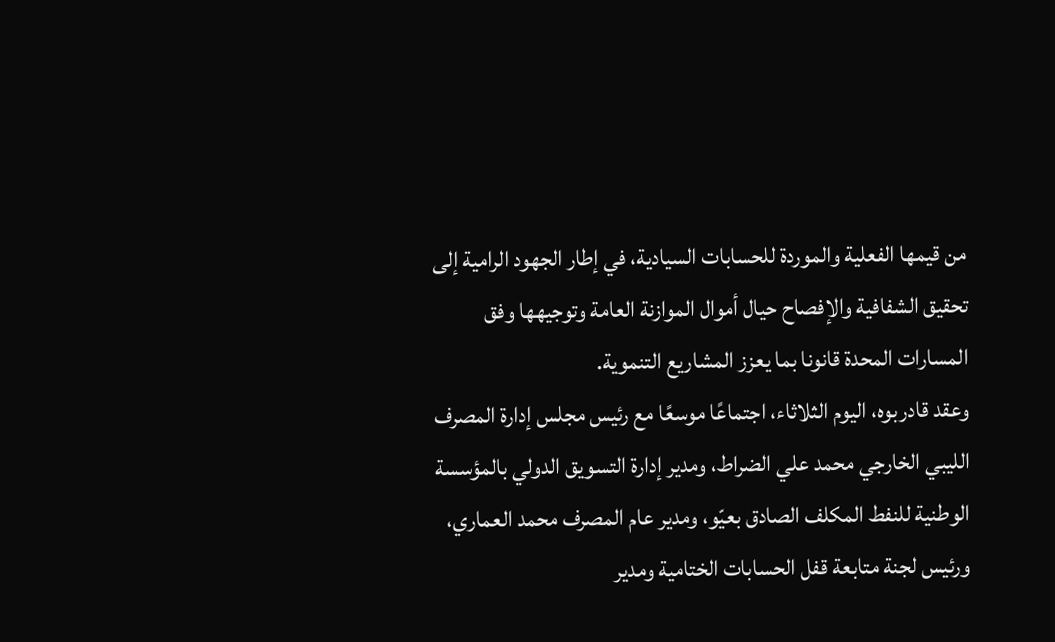من قيمها الفعلية والموردة للحسابات السيادية، في إطار الجهود الرامية إلى تحقيق الشفافية والإفصاح حيال أموال الموازنة العامة وتوجيهها وفق المسارات المحدة قانونا بما يعزز المشاريع التنموية.
وعقد قادربوه، اليوم الثلاثاء، اجتماعًا موسعًا مع رئيس مجلس إدارة المصرف الليبي الخارجي محمد علي الضراط، ومدير إدارة التسويق الدولي بالمؤسسة الوطنية للنفط المكلف الصادق بعيّو، ومدير عام المصرف محمد العماري، ورئيس لجنة متابعة قفل الحسابات الختامية ومدير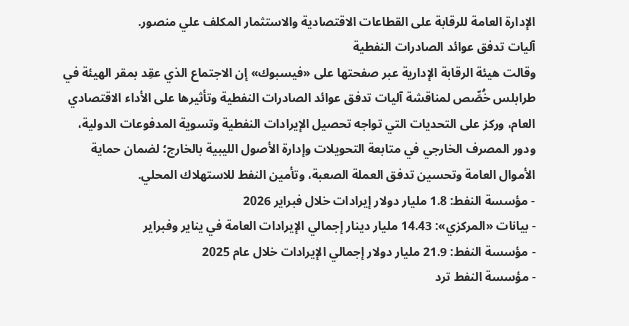الإدارة العامة للرقابة على القطاعات الاقتصادية والاستثمار المكلف علي منصور.
آليات تدفق عوائد الصادرات النفطية
وقالت هيئة الرقابة الإدارية عبر صفحتها على «فيسبوك» إن الاجتماع الذي عقِد بمقر الهيئة في طرابلس خُصِّص لمناقشة آليات تدفق عوائد الصادرات النفطية وتأثيرها على الأداء الاقتصادي العام، وركز على التحديات التي تواجه تحصيل الإيرادات النفطية وتسوية المدفوعات الدولية، ودور المصرف الخارجي في متابعة التحويلات وإدارة الأصول الليبية بالخارج؛ لضمان حماية الأموال العامة وتحسين تدفق العملة الصعبة، وتأمين النفط للاستهلاك المحلي.
- مؤسسة النفط: 1.8 مليار دولار إيرادات خلال فبراير 2026
- بيانات «المركزي»: 14.43 مليار دينار إجمالي الإيرادات العامة في يناير وفبراير
- مؤسسة النفط: 21.9 مليار دولار إجمالي الإيرادات خلال عام 2025
- مؤسسة النفط ترد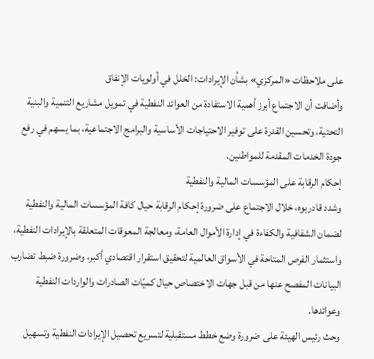على ملاحظات «المركزي» بشأن الإيرادات: الخلل في أولويات الإنفاق
وأضافت أن الاجتماع أبرز أهمية الاستفادة من العوائد النفطية في تمويل مشاريع التنمية والبنية التحتية، وتحسين القدرة على توفير الاحتياجات الأساسية والبرامج الاجتماعية، بما يسهم في رفع جودة الخدمات المقدمة للمواطنين.
إحكام الرقابة على المؤسسات المالية والنفطية
وشدد قادربوه، خلال الاجتماع على ضرورة إحكام الرقابة حيال كافة المؤسسات المالية والنفطية لضمان الشفافية والكفاءة في إدارة الأموال العامة، ومعالجة المعوقات المتعلقة بالإيرادات النفطية، واستثمار الفرص المتاحة في الأسواق العالمية لتحقيق استقرار اقتصادي أكبر، وضرورة ضبط تضارب البيانات المفصح عنها من قبل جهات الاختصاص حيال كميّات الصادرات والواردات النفطية وعوائدها.
وحث رئيس الهيئة على ضرورة وضع خطط مستقبلية لتسريع تحصيل الإيرادات النفطية وتسهيل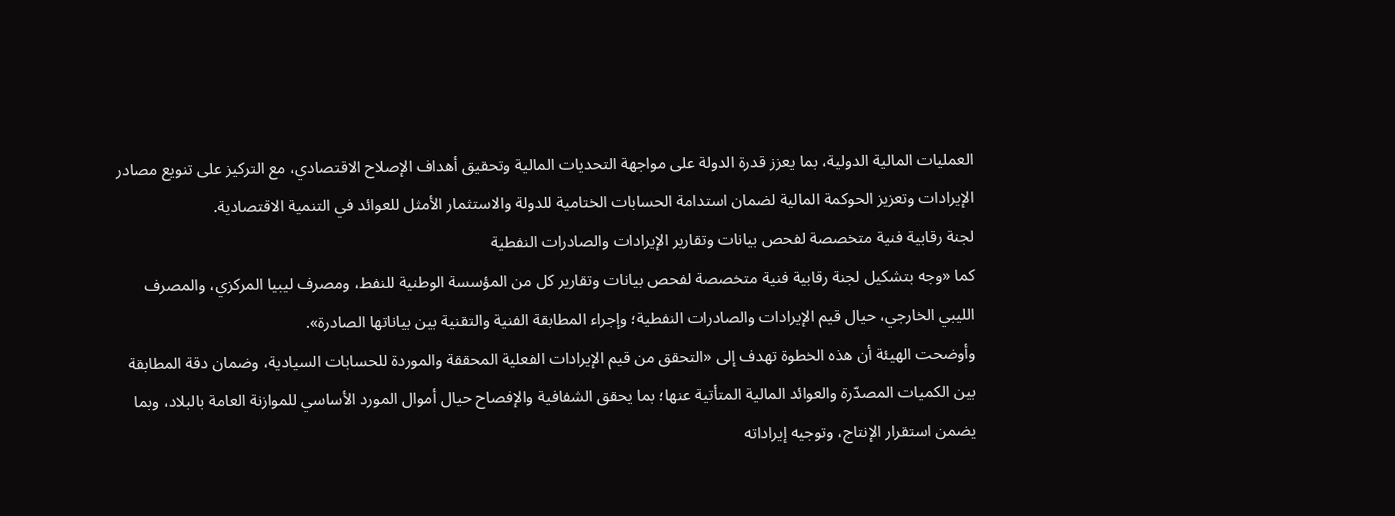العمليات المالية الدولية، بما يعزز قدرة الدولة على مواجهة التحديات المالية وتحقيق أهداف الإصلاح الاقتصادي، مع التركيز على تنويع مصادر الإيرادات وتعزيز الحوكمة المالية لضمان استدامة الحسابات الختامية للدولة والاستثمار الأمثل للعوائد في التنمية الاقتصادية.
لجنة رقابية فنية متخصصة لفحص بيانات وتقارير الإيرادات والصادرات النفطية
كما «وجه بتشكيل لجنة رقابية فنية متخصصة لفحص بيانات وتقارير كل من المؤسسة الوطنية للنفط، ومصرف ليبيا المركزي، والمصرف الليبي الخارجي، حيال قيم الإيرادات والصادرات النفطية؛ وإجراء المطابقة الفنية والتقنية بين بياناتها الصادرة».
وأوضحت الهيئة أن هذه الخطوة تهدف إلى «التحقق من قيم الإيرادات الفعلية المحققة والموردة للحسابات السيادية، وضمان دقة المطابقة بين الكميات المصدّرة والعوائد المالية المتأتية عنها؛ بما يحقق الشفافية والإفصاح حيال أموال المورد الأساسي للموازنة العامة بالبلاد، وبما يضمن استقرار الإنتاج، وتوجيه إيراداته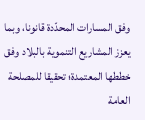وفق المسارات المحدّدة قانونا، وبما يعزز المشاريع التنموية بالبلاد وفق خططها المعتمدة؛ تحقيقا للمصلحة العامة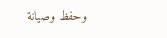وحفظ وصيانة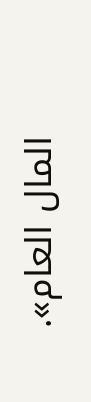المال العام».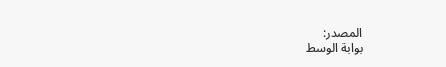المصدر:
بوابة الوسط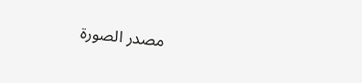مصدر الصورة